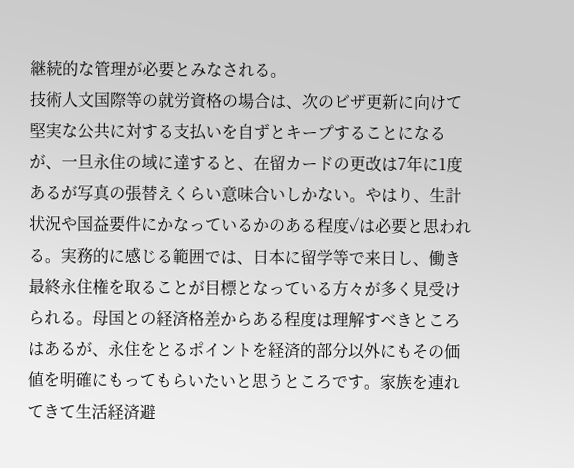継続的な管理が必要とみなされる。
技術人文国際等の就労資格の場合は、次のビザ更新に向けて堅実な公共に対する支払いを自ずとキープすることになるが、一旦永住の域に達すると、在留カードの更改は7年に1度あるが写真の張替えくらい意味合いしかない。やはり、生計状況や国益要件にかなっているかのある程度✓は必要と思われる。実務的に感じる範囲では、日本に留学等で来日し、働き最終永住権を取ることが目標となっている方々が多く見受けられる。母国との経済格差からある程度は理解すべきところはあるが、永住をとるポイントを経済的部分以外にもその価値を明確にもってもらいたいと思うところです。家族を連れてきて生活経済避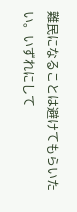難民になることは避けてもらいたい。いずれにして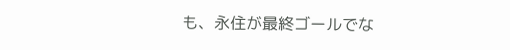も、永住が最終ゴールでな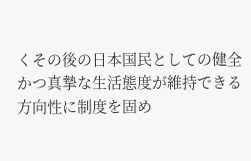くその後の日本国民としての健全かつ真摯な生活態度が維持できる方向性に制度を固め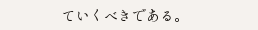ていくべきである。